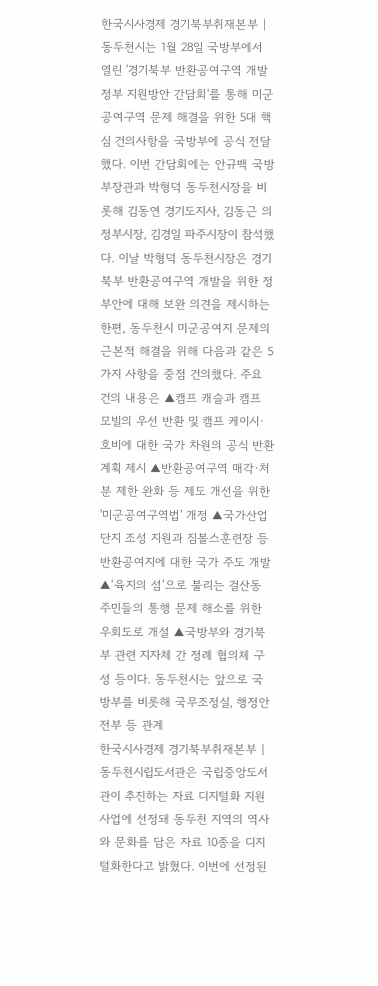한국시사경제 경기북부취재본부 | 동두천시는 1월 28일 국방부에서 열린 '경기북부 반환공여구역 개발 정부 지원방안 간담회'를 통해 미군공여구역 문제 해결을 위한 5대 핵심 건의사항을 국방부에 공식 전달했다. 이번 간담회에는 안규백 국방부장관과 박형덕 동두천시장을 비롯해 김동연 경기도지사, 김동근 의정부시장, 김경일 파주시장이 참석했다. 이날 박형덕 동두천시장은 경기북부 반환공여구역 개발을 위한 정부안에 대해 보완 의견을 제시하는 한편, 동두천시 미군공여지 문제의 근본적 해결을 위해 다음과 같은 5가지 사항을 중점 건의했다. 주요 건의 내용은 ▲캠프 캐슬과 캠프 모빌의 우선 반환 및 캠프 케이시·호비에 대한 국가 차원의 공식 반환 계획 제시 ▲반환공여구역 매각·처분 제한 완화 등 제도 개선을 위한 '미군공여구역법' 개정 ▲국가산업단지 조성 지원과 짐볼스훈련장 등 반환공여지에 대한 국가 주도 개발 ▲‘육지의 섬’으로 불리는 걸산동 주민들의 통행 문제 해소를 위한 우회도로 개설 ▲국방부와 경기북부 관련 지자체 간 정례 협의체 구성 등이다. 동두천시는 앞으로 국방부를 비롯해 국무조정실, 행정안전부 등 관계
한국시사경제 경기북부취재본부 | 동두천시립도서관은 국립중앙도서관이 추진하는 자료 디지털화 지원 사업에 선정돼 동두천 지역의 역사와 문화를 담은 자료 10종을 디지털화한다고 밝혔다. 이번에 선정된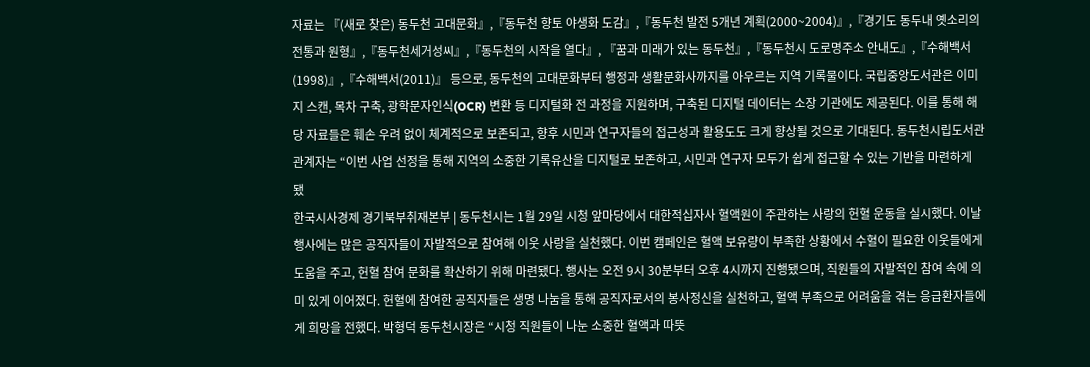자료는 『(새로 찾은) 동두천 고대문화』,『동두천 향토 야생화 도감』,『동두천 발전 5개년 계획(2000~2004)』,『경기도 동두내 옛소리의 전통과 원형』,『동두천세거성씨』,『동두천의 시작을 열다』, 『꿈과 미래가 있는 동두천』,『동두천시 도로명주소 안내도』,『수해백서(1998)』,『수해백서(2011)』 등으로, 동두천의 고대문화부터 행정과 생활문화사까지를 아우르는 지역 기록물이다. 국립중앙도서관은 이미지 스캔, 목차 구축, 광학문자인식(OCR) 변환 등 디지털화 전 과정을 지원하며, 구축된 디지털 데이터는 소장 기관에도 제공된다. 이를 통해 해당 자료들은 훼손 우려 없이 체계적으로 보존되고, 향후 시민과 연구자들의 접근성과 활용도도 크게 향상될 것으로 기대된다. 동두천시립도서관 관계자는 “이번 사업 선정을 통해 지역의 소중한 기록유산을 디지털로 보존하고, 시민과 연구자 모두가 쉽게 접근할 수 있는 기반을 마련하게 됐
한국시사경제 경기북부취재본부 | 동두천시는 1월 29일 시청 앞마당에서 대한적십자사 혈액원이 주관하는 사랑의 헌혈 운동을 실시했다. 이날 행사에는 많은 공직자들이 자발적으로 참여해 이웃 사랑을 실천했다. 이번 캠페인은 혈액 보유량이 부족한 상황에서 수혈이 필요한 이웃들에게 도움을 주고, 헌혈 참여 문화를 확산하기 위해 마련됐다. 행사는 오전 9시 30분부터 오후 4시까지 진행됐으며, 직원들의 자발적인 참여 속에 의미 있게 이어졌다. 헌혈에 참여한 공직자들은 생명 나눔을 통해 공직자로서의 봉사정신을 실천하고, 혈액 부족으로 어려움을 겪는 응급환자들에게 희망을 전했다. 박형덕 동두천시장은 “시청 직원들이 나눈 소중한 혈액과 따뜻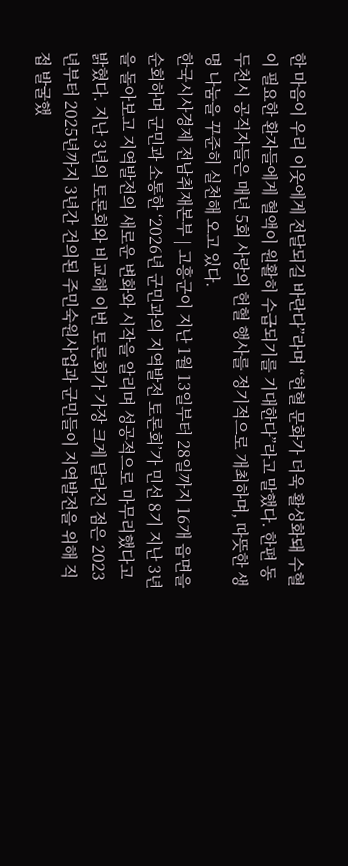한 마음이 우리 이웃에게 전달되길 바란다”라며 “헌혈 문화가 더욱 활성화돼 수혈이 필요한 환자들에게 혈액이 원활히 수급되기를 기대한다”라고 말했다. 한편 동두천시 공직자들은 매년 5회 사랑의 헌혈 행사를 정기적으로 개최하며, 따뜻한 생명 나눔을 꾸준히 실천해 오고 있다.
한국시사경제 전남취재본부 | 고흥군이 지난 1월 13일부터 28일까지 16개 읍면을 순회하며 군민과 소통한 ‘2026년 군민과의 지역발전 토론회’가 민선 8기 지난 3년을 돌아보고 지역발전의 새로운 변화와 시작을 알리며 성공적으로 마무리했다고 밝혔다. 지난 3년의 토론회와 비교해 이번 토론회가 가장 크게 달라진 점은 2023년부터 2025년까지 3년간 건의된 주민숙원사업과 군민들이 지역발전을 위해 직접 발굴했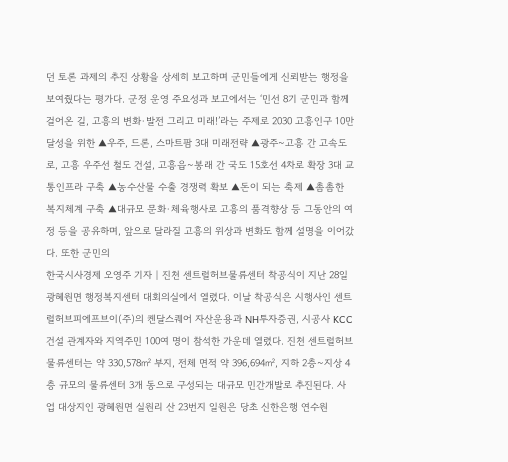던 토론 과제의 추진 상황을 상세히 보고하며 군민들에게 신뢰받는 행정을 보여줬다는 평가다. 군정 운영 주요성과 보고에서는 ‘민선 8기 군민과 함께 걸어온 길, 고흥의 변화·발전 그리고 미래!’라는 주제로 2030 고흥인구 10만 달성을 위한 ▲우주, 드론, 스마트팜 3대 미래전략 ▲광주~고흥 간 고속도로, 고흥 우주선 철도 건설, 고흥읍~봉래 간 국도 15호선 4차로 확장 3대 교통인프라 구축 ▲농수산물 수출 경쟁력 확보 ▲돈이 되는 축제 ▲촘촘한 복지체계 구축 ▲대규모 문화·체육행사로 고흥의 품격향상 등 그동안의 여정 등을 공유하며, 앞으로 달라질 고흥의 위상과 변화도 함께 설명을 이어갔다. 또한 군민의
한국시사경제 오영주 기자 | 진천 센트럴허브물류센터 착공식이 지난 28일 광혜원면 행정복지센터 대회의실에서 열렸다. 이날 착공식은 시행사인 센트럴허브피에프브이(주)의 켄달스퀘어 자산운용과 NH투자증권, 시공사 KCC건설 관계자와 지역주민 100여 명이 참석한 가운데 열렸다. 진천 센트럴허브물류센터는 약 330,578㎡ 부지, 전체 면적 약 396,694㎡, 지하 2층~지상 4층 규모의 물류센터 3개 동으로 구성되는 대규모 민간개발로 추진된다. 사업 대상지인 광혜원면 실원리 산 23번지 일원은 당초 신한은행 연수원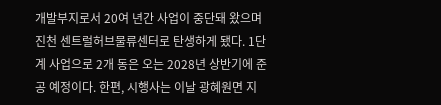개발부지로서 20여 년간 사업이 중단돼 왔으며 진천 센트럴허브물류센터로 탄생하게 됐다. 1단계 사업으로 2개 동은 오는 2028년 상반기에 준공 예정이다. 한편, 시행사는 이날 광혜원면 지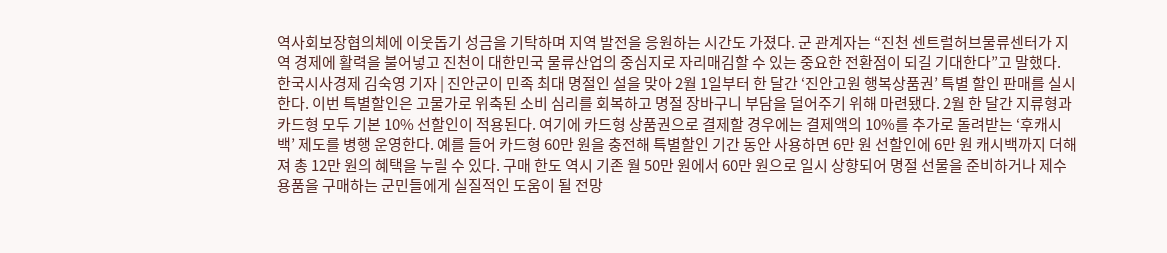역사회보장협의체에 이웃돕기 성금을 기탁하며 지역 발전을 응원하는 시간도 가졌다. 군 관계자는 “진천 센트럴허브물류센터가 지역 경제에 활력을 불어넣고 진천이 대한민국 물류산업의 중심지로 자리매김할 수 있는 중요한 전환점이 되길 기대한다”고 말했다.
한국시사경제 김숙영 기자 | 진안군이 민족 최대 명절인 설을 맞아 2월 1일부터 한 달간 ‘진안고원 행복상품권’ 특별 할인 판매를 실시한다. 이번 특별할인은 고물가로 위축된 소비 심리를 회복하고 명절 장바구니 부담을 덜어주기 위해 마련됐다. 2월 한 달간 지류형과 카드형 모두 기본 10% 선할인이 적용된다. 여기에 카드형 상품권으로 결제할 경우에는 결제액의 10%를 추가로 돌려받는 ‘후캐시백’ 제도를 병행 운영한다. 예를 들어 카드형 60만 원을 충전해 특별할인 기간 동안 사용하면 6만 원 선할인에 6만 원 캐시백까지 더해져 총 12만 원의 혜택을 누릴 수 있다. 구매 한도 역시 기존 월 50만 원에서 60만 원으로 일시 상향되어 명절 선물을 준비하거나 제수용품을 구매하는 군민들에게 실질적인 도움이 될 전망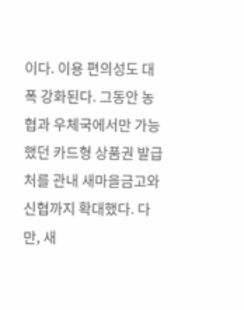이다. 이용 편의성도 대폭 강화된다. 그동안 농협과 우체국에서만 가능했던 카드형 상품권 발급처를 관내 새마을금고와 신협까지 확대했다. 다만, 새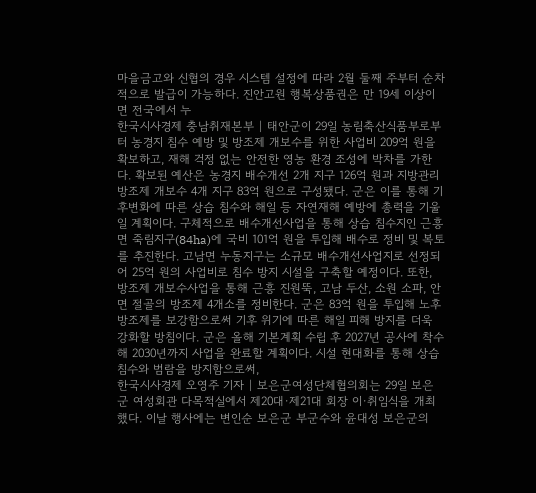마을금고와 신협의 경우 시스템 설정에 따라 2월 둘째 주부터 순차적으로 발급이 가능하다. 진안고원 행복상품권은 만 19세 이상이면 전국에서 누
한국시사경제 충남취재본부 | 태안군이 29일 농림축산식품부로부터 농경지 침수 예방 및 방조제 개보수를 위한 사업비 209억 원을 확보하고, 재해 걱정 없는 안전한 영농 환경 조성에 박차를 가한다. 확보된 예산은 농경지 배수개선 2개 지구 126억 원과 지방관리방조제 개보수 4개 지구 83억 원으로 구성됐다. 군은 이를 통해 기후변화에 따른 상습 침수와 해일 등 자연재해 예방에 총력을 기울일 계획이다. 구체적으로 배수개선사업을 통해 상습 침수지인 근흥면 죽림지구(84ha)에 국비 101억 원을 투입해 배수로 정비 및 복토를 추진한다. 고남면 누동지구는 소규모 배수개선사업지로 선정되어 25억 원의 사업비로 침수 방지 시설을 구축할 예정이다. 또한, 방조제 개보수사업을 통해 근흥 진원뚝, 고남 두산, 소원 소파, 안면 절골의 방조제 4개소를 정비한다. 군은 83억 원을 투입해 노후 방조제를 보강함으로써 기후 위기에 따른 해일 피해 방지를 더욱 강화할 방침이다. 군은 올해 기본계획 수립 후 2027년 공사에 착수해 2030년까지 사업을 완료할 계획이다. 시설 현대화를 통해 상습 침수와 범람을 방지함으로써,
한국시사경제 오영주 기자 | 보은군여성단체협의회는 29일 보은군 여성회관 다목적실에서 제20대·제21대 회장 이·취임식을 개최했다. 이날 행사에는 변인순 보은군 부군수와 윤대성 보은군의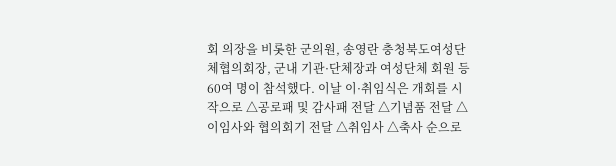회 의장을 비롯한 군의원, 송영란 충청북도여성단체협의회장, 군내 기관·단체장과 여성단체 회원 등 60여 명이 참석했다. 이날 이·취임식은 개회를 시작으로 △공로패 및 감사패 전달 △기념품 전달 △이임사와 협의회기 전달 △취임사 △축사 순으로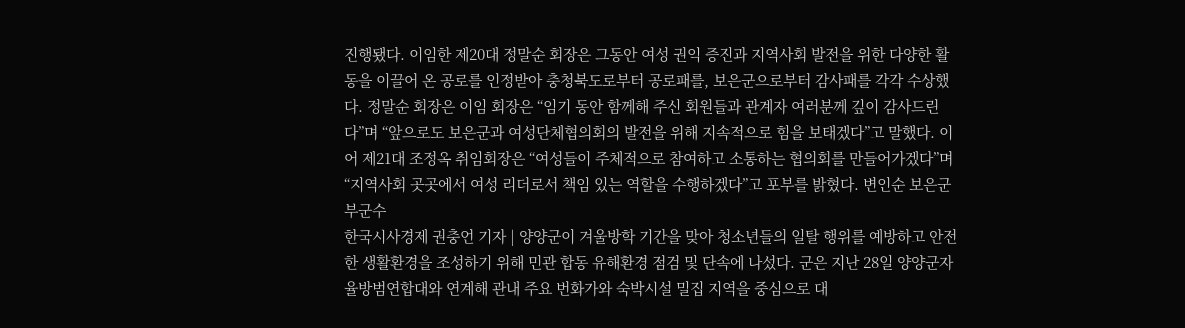진행됐다. 이임한 제20대 정말순 회장은 그동안 여성 권익 증진과 지역사회 발전을 위한 다양한 활동을 이끌어 온 공로를 인정받아 충청북도로부터 공로패를, 보은군으로부터 감사패를 각각 수상했다. 정말순 회장은 이임 회장은 “임기 동안 함께해 주신 회원들과 관계자 여러분께 깊이 감사드린다”며 “앞으로도 보은군과 여성단체협의회의 발전을 위해 지속적으로 힘을 보태겠다”고 말했다. 이어 제21대 조정옥 취임회장은 “여성들이 주체적으로 참여하고 소통하는 협의회를 만들어가겠다”며 “지역사회 곳곳에서 여성 리더로서 책임 있는 역할을 수행하겠다”고 포부를 밝혔다. 변인순 보은군 부군수
한국시사경제 권충언 기자 | 양양군이 겨울방학 기간을 맞아 청소년들의 일탈 행위를 예방하고 안전한 생활환경을 조성하기 위해 민관 합동 유해환경 점검 및 단속에 나섰다. 군은 지난 28일 양양군자율방범연합대와 연계해 관내 주요 번화가와 숙박시설 밀집 지역을 중심으로 대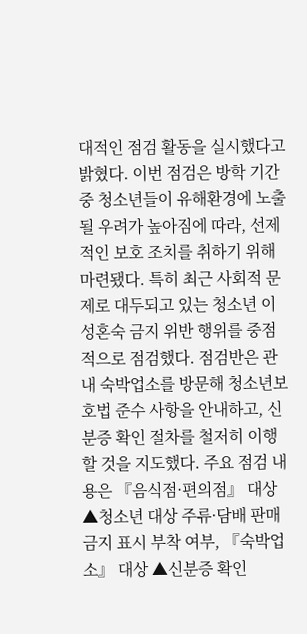대적인 점검 활동을 실시했다고 밝혔다. 이번 점검은 방학 기간 중 청소년들이 유해환경에 노출될 우려가 높아짐에 따라, 선제적인 보호 조치를 취하기 위해 마련됐다. 특히 최근 사회적 문제로 대두되고 있는 청소년 이성혼숙 금지 위반 행위를 중점적으로 점검했다. 점검반은 관내 숙박업소를 방문해 청소년보호법 준수 사항을 안내하고, 신분증 확인 절차를 철저히 이행할 것을 지도했다. 주요 점검 내용은 『음식점·편의점』 대상 ▲청소년 대상 주류·담배 판매 금지 표시 부착 여부, 『숙박업소』 대상 ▲신분증 확인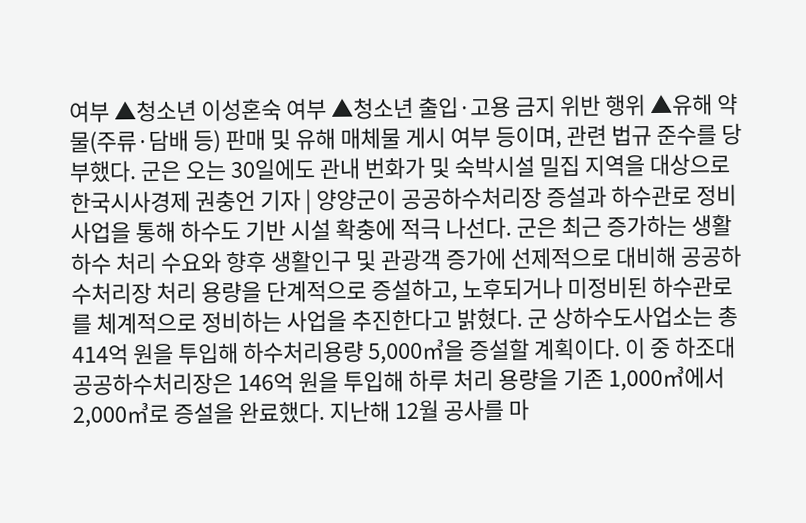여부 ▲청소년 이성혼숙 여부 ▲청소년 출입·고용 금지 위반 행위 ▲유해 약물(주류·담배 등) 판매 및 유해 매체물 게시 여부 등이며, 관련 법규 준수를 당부했다. 군은 오는 30일에도 관내 번화가 및 숙박시설 밀집 지역을 대상으로
한국시사경제 권충언 기자 | 양양군이 공공하수처리장 증설과 하수관로 정비사업을 통해 하수도 기반 시설 확충에 적극 나선다. 군은 최근 증가하는 생활하수 처리 수요와 향후 생활인구 및 관광객 증가에 선제적으로 대비해 공공하수처리장 처리 용량을 단계적으로 증설하고, 노후되거나 미정비된 하수관로를 체계적으로 정비하는 사업을 추진한다고 밝혔다. 군 상하수도사업소는 총 414억 원을 투입해 하수처리용량 5,000㎥을 증설할 계획이다. 이 중 하조대 공공하수처리장은 146억 원을 투입해 하루 처리 용량을 기존 1,000㎥에서 2,000㎥로 증설을 완료했다. 지난해 12월 공사를 마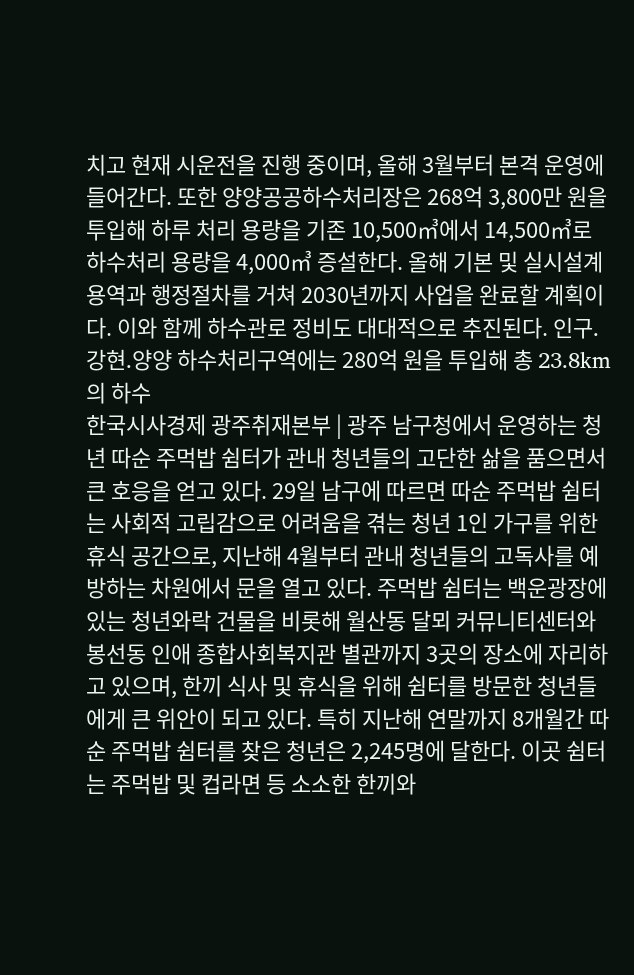치고 현재 시운전을 진행 중이며, 올해 3월부터 본격 운영에 들어간다. 또한 양양공공하수처리장은 268억 3,800만 원을 투입해 하루 처리 용량을 기존 10,500㎥에서 14,500㎥로 하수처리 용량을 4,000㎥ 증설한다. 올해 기본 및 실시설계 용역과 행정절차를 거쳐 2030년까지 사업을 완료할 계획이다. 이와 함께 하수관로 정비도 대대적으로 추진된다. 인구․강현․양양 하수처리구역에는 280억 원을 투입해 총 23.8km의 하수
한국시사경제 광주취재본부 | 광주 남구청에서 운영하는 청년 따순 주먹밥 쉼터가 관내 청년들의 고단한 삶을 품으면서 큰 호응을 얻고 있다. 29일 남구에 따르면 따순 주먹밥 쉼터는 사회적 고립감으로 어려움을 겪는 청년 1인 가구를 위한 휴식 공간으로, 지난해 4월부터 관내 청년들의 고독사를 예방하는 차원에서 문을 열고 있다. 주먹밥 쉼터는 백운광장에 있는 청년와락 건물을 비롯해 월산동 달뫼 커뮤니티센터와 봉선동 인애 종합사회복지관 별관까지 3곳의 장소에 자리하고 있으며, 한끼 식사 및 휴식을 위해 쉼터를 방문한 청년들에게 큰 위안이 되고 있다. 특히 지난해 연말까지 8개월간 따순 주먹밥 쉼터를 찾은 청년은 2,245명에 달한다. 이곳 쉼터는 주먹밥 및 컵라면 등 소소한 한끼와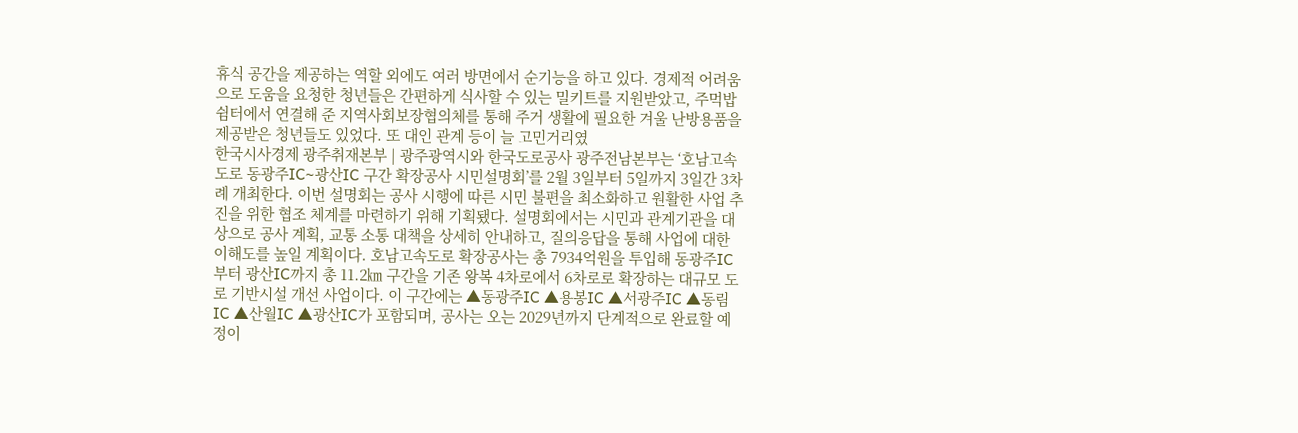휴식 공간을 제공하는 역할 외에도 여러 방면에서 순기능을 하고 있다. 경제적 어려움으로 도움을 요청한 청년들은 간편하게 식사할 수 있는 밀키트를 지원받았고, 주먹밥 쉼터에서 연결해 준 지역사회보장협의체를 통해 주거 생활에 필요한 겨울 난방용품을 제공받은 청년들도 있었다. 또 대인 관계 등이 늘 고민거리였
한국시사경제 광주취재본부 | 광주광역시와 한국도로공사 광주전남본부는 ‘호남고속도로 동광주IC~광산IC 구간 확장공사 시민설명회’를 2월 3일부터 5일까지 3일간 3차례 개최한다. 이번 설명회는 공사 시행에 따른 시민 불편을 최소화하고 원활한 사업 추진을 위한 협조 체계를 마련하기 위해 기획됐다. 설명회에서는 시민과 관계기관을 대상으로 공사 계획, 교통 소통 대책을 상세히 안내하고, 질의응답을 통해 사업에 대한 이해도를 높일 계획이다. 호남고속도로 확장공사는 총 7934억원을 투입해 동광주IC부터 광산IC까지 총 11.2㎞ 구간을 기존 왕복 4차로에서 6차로로 확장하는 대규모 도로 기반시설 개선 사업이다. 이 구간에는 ▲동광주IC ▲용봉IC ▲서광주IC ▲동림IC ▲산월IC ▲광산IC가 포함되며, 공사는 오는 2029년까지 단계적으로 완료할 예정이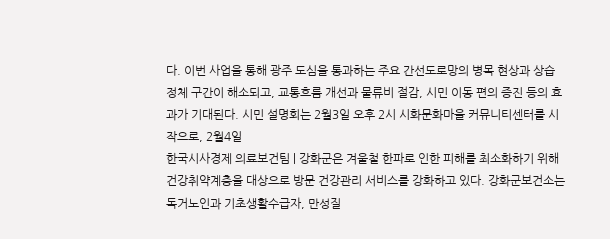다. 이번 사업을 통해 광주 도심을 통과하는 주요 간선도로망의 병목 현상과 상습 정체 구간이 해소되고, 교통흐름 개선과 물류비 절감, 시민 이동 편의 증진 등의 효과가 기대된다. 시민 설명회는 2월3일 오후 2시 시화문화마을 커뮤니티센터를 시작으로, 2월4일
한국시사경제 의료보건팀 | 강화군은 겨울철 한파로 인한 피해를 최소화하기 위해 건강취약계층을 대상으로 방문 건강관리 서비스를 강화하고 있다. 강화군보건소는 독거노인과 기초생활수급자, 만성질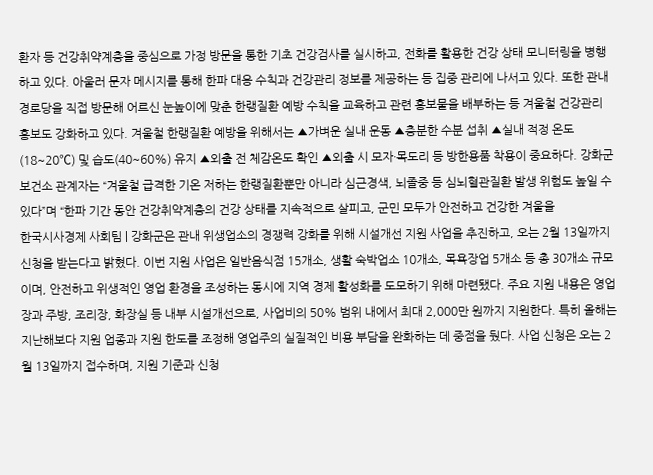환자 등 건강취약계층을 중심으로 가정 방문을 통한 기초 건강검사를 실시하고, 전화를 활용한 건강 상태 모니터링을 병행하고 있다. 아울러 문자 메시지를 통해 한파 대응 수칙과 건강관리 정보를 제공하는 등 집중 관리에 나서고 있다. 또한 관내 경로당을 직접 방문해 어르신 눈높이에 맞춘 한랭질환 예방 수칙을 교육하고 관련 홍보물을 배부하는 등 겨울철 건강관리 홍보도 강화하고 있다. 겨울철 한랭질환 예방을 위해서는 ▲가벼운 실내 운동 ▲충분한 수분 섭취 ▲실내 적정 온도(18~20℃) 및 습도(40~60%) 유지 ▲외출 전 체감온도 확인 ▲외출 시 모자·목도리 등 방한용품 착용이 중요하다. 강화군보건소 관계자는 “겨울철 급격한 기온 저하는 한랭질환뿐만 아니라 심근경색, 뇌졸중 등 심뇌혈관질환 발생 위험도 높일 수 있다”며 “한파 기간 동안 건강취약계층의 건강 상태를 지속적으로 살피고, 군민 모두가 안전하고 건강한 겨울을
한국시사경제 사회팀 | 강화군은 관내 위생업소의 경쟁력 강화를 위해 시설개선 지원 사업을 추진하고, 오는 2월 13일까지 신청을 받는다고 밝혔다. 이번 지원 사업은 일반음식점 15개소, 생활 숙박업소 10개소, 목욕장업 5개소 등 총 30개소 규모이며, 안전하고 위생적인 영업 환경을 조성하는 동시에 지역 경제 활성화를 도모하기 위해 마련됐다. 주요 지원 내용은 영업장과 주방, 조리장, 화장실 등 내부 시설개선으로, 사업비의 50% 범위 내에서 최대 2,000만 원까지 지원한다. 특히 올해는 지난해보다 지원 업종과 지원 한도를 조정해 영업주의 실질적인 비용 부담을 완화하는 데 중점을 뒀다. 사업 신청은 오는 2월 13일까지 접수하며, 지원 기준과 신청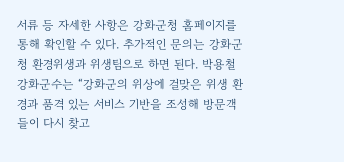서류 등 자세한 사항은 강화군청 홈페이지를 통해 확인할 수 있다. 추가적인 문의는 강화군청 환경위생과 위생팀으로 하면 된다. 박용철 강화군수는 “강화군의 위상에 걸맞은 위생 환경과 품격 있는 서비스 기반을 조성해 방문객들이 다시 찾고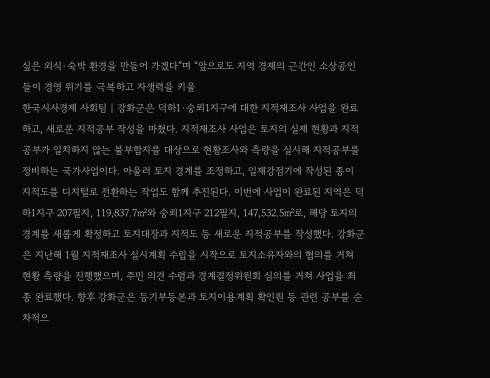싶은 외식·숙박 환경을 만들어 가겠다”며 “앞으로도 지역 경제의 근간인 소상공인들이 경영 위기를 극복하고 자생력을 키울
한국시사경제 사회팀 | 강화군은 덕하1·숭뢰1지구에 대한 지적재조사 사업을 완료하고, 새로운 지적공부 작성을 마쳤다. 지적재조사 사업은 토지의 실제 현황과 지적공부가 일치하지 않는 불부합지를 대상으로 현황조사와 측량을 실시해 지적공부를 정비하는 국가사업이다. 아울러 토지 경계를 조정하고, 일제강점기에 작성된 종이 지적도를 디지털로 전환하는 작업도 함께 추진된다. 이번에 사업이 완료된 지역은 덕하1지구 207필지, 119,837.7㎡와 숭뢰1지구 212필지, 147,532.5㎡로, 해당 토지의 경계를 새롭게 확정하고 토지대장과 지적도 등 새로운 지적공부를 작성했다. 강화군은 지난해 1월 지적재조사 실시계획 수립을 시작으로 토지소유자와의 협의를 거쳐 현황 측량을 진행했으며, 주민 의견 수렴과 경계결정위원회 심의를 거쳐 사업을 최종 완료했다. 향후 강화군은 등기부등본과 토지이용계획 확인원 등 관련 공부를 순차적으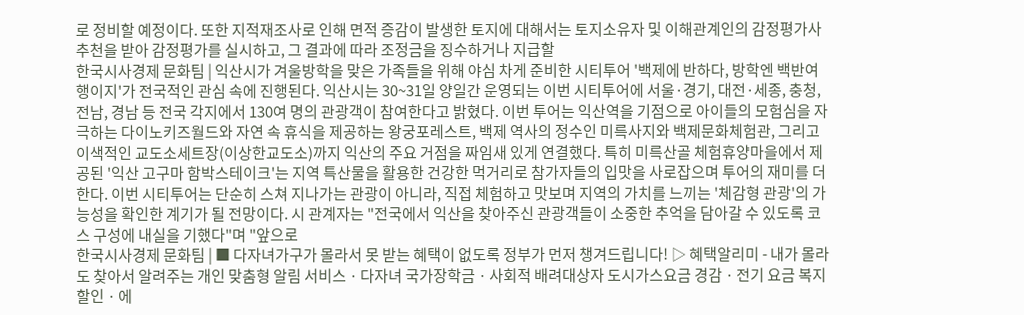로 정비할 예정이다. 또한 지적재조사로 인해 면적 증감이 발생한 토지에 대해서는 토지소유자 및 이해관계인의 감정평가사 추천을 받아 감정평가를 실시하고, 그 결과에 따라 조정금을 징수하거나 지급할
한국시사경제 문화팀 | 익산시가 겨울방학을 맞은 가족들을 위해 야심 차게 준비한 시티투어 '백제에 반하다, 방학엔 백반여행이지'가 전국적인 관심 속에 진행된다. 익산시는 30~31일 양일간 운영되는 이번 시티투어에 서울·경기, 대전·세종, 충청, 전남, 경남 등 전국 각지에서 130여 명의 관광객이 참여한다고 밝혔다. 이번 투어는 익산역을 기점으로 아이들의 모험심을 자극하는 다이노키즈월드와 자연 속 휴식을 제공하는 왕궁포레스트, 백제 역사의 정수인 미륵사지와 백제문화체험관, 그리고 이색적인 교도소세트장(이상한교도소)까지 익산의 주요 거점을 짜임새 있게 연결했다. 특히 미륵산골 체험휴양마을에서 제공된 '익산 고구마 함박스테이크'는 지역 특산물을 활용한 건강한 먹거리로 참가자들의 입맛을 사로잡으며 투어의 재미를 더한다. 이번 시티투어는 단순히 스쳐 지나가는 관광이 아니라, 직접 체험하고 맛보며 지역의 가치를 느끼는 '체감형 관광'의 가능성을 확인한 계기가 될 전망이다. 시 관계자는 "전국에서 익산을 찾아주신 관광객들이 소중한 추억을 담아갈 수 있도록 코스 구성에 내실을 기했다"며 "앞으로
한국시사경제 문화팀 | ■ 다자녀가구가 몰라서 못 받는 혜택이 없도록 정부가 먼저 챙겨드립니다! ▷ 혜택알리미 - 내가 몰라도 찾아서 알려주는 개인 맞춤형 알림 서비스 · 다자녀 국가장학금 · 사회적 배려대상자 도시가스요금 경감 · 전기 요금 복지할인 · 에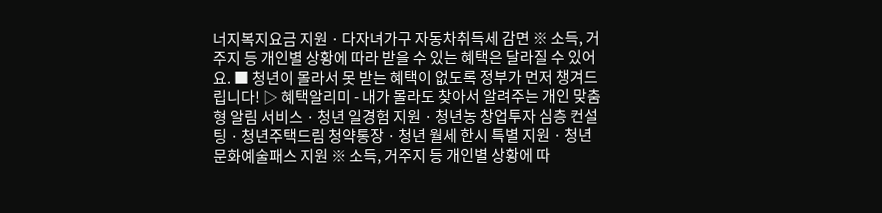너지복지요금 지원 · 다자녀가구 자동차취득세 감면 ※ 소득, 거주지 등 개인별 상황에 따라 받을 수 있는 혜택은 달라질 수 있어요. ■ 청년이 몰라서 못 받는 혜택이 없도록 정부가 먼저 챙겨드립니다! ▷ 혜택알리미 - 내가 몰라도 찾아서 알려주는 개인 맞춤형 알림 서비스 · 청년 일경험 지원 · 청년농 창업투자 심층 컨설팅 · 청년주택드림 청약통장 · 청년 월세 한시 특별 지원 · 청년 문화예술패스 지원 ※ 소득, 거주지 등 개인별 상황에 따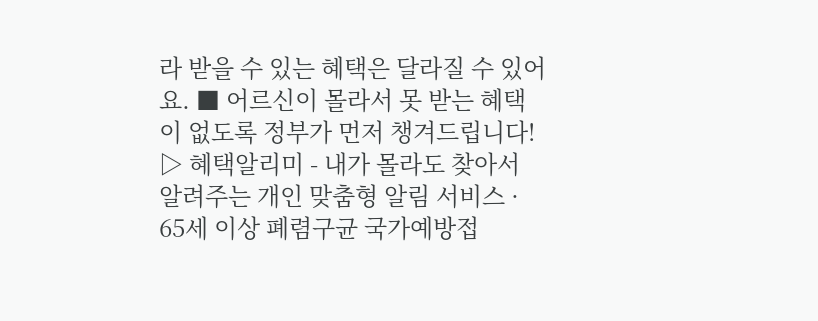라 받을 수 있는 혜택은 달라질 수 있어요. ■ 어르신이 몰라서 못 받는 혜택이 없도록 정부가 먼저 챙겨드립니다! ▷ 혜택알리미 - 내가 몰라도 찾아서 알려주는 개인 맞춤형 알림 서비스 · 65세 이상 폐렴구균 국가예방접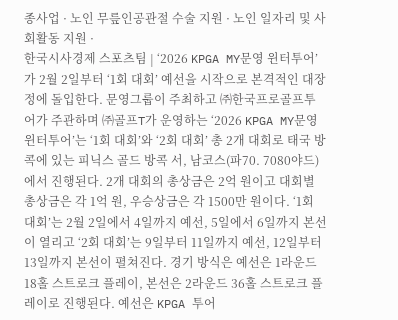종사업 · 노인 무릎인공관절 수술 지원 · 노인 일자리 및 사회활동 지원 ·
한국시사경제 스포츠팀 | ‘2026 KPGA MY문영 윈터투어’가 2월 2일부터 ‘1회 대회’ 예선을 시작으로 본격적인 대장정에 돌입한다. 문영그룹이 주최하고 ㈜한국프로골프투어가 주관하며 ㈜골프T가 운영하는 ‘2026 KPGA MY문영 윈터투어’는 ‘1회 대회’와 ‘2회 대회’ 총 2개 대회로 태국 방콕에 있는 피닉스 골드 방콕 서, 남코스(파70. 7080야드)에서 진행된다. 2개 대회의 총상금은 2억 원이고 대회별 총상금은 각 1억 원, 우승상금은 각 1500만 원이다. ‘1회 대회’는 2월 2일에서 4일까지 예선, 5일에서 6일까지 본선이 열리고 ‘2회 대회’는 9일부터 11일까지 예선, 12일부터 13일까지 본선이 펼쳐진다. 경기 방식은 예선은 1라운드 18홀 스트로크 플레이, 본선은 2라운드 36홀 스트로크 플레이로 진행된다. 예선은 KPGA 투어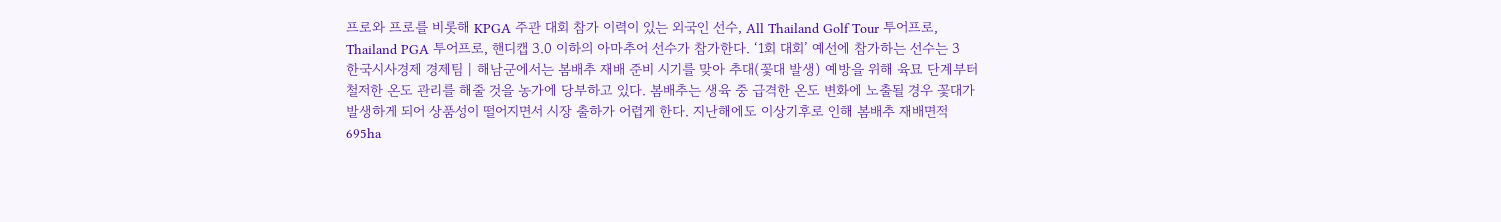프로와 프로를 비롯해 KPGA 주관 대회 참가 이력이 있는 외국인 선수, All Thailand Golf Tour 투어프로, Thailand PGA 투어프로, 핸디캡 3.0 이하의 아마추어 선수가 참가한다. ‘1회 대회’ 예선에 참가하는 선수는 3
한국시사경제 경제팀 | 해남군에서는 봄배추 재배 준비 시기를 맞아 추대(꽃대 발생) 예방을 위해 육묘 단계부터 철저한 온도 관리를 해줄 것을 농가에 당부하고 있다. 봄배추는 생육 중 급격한 온도 변화에 노출될 경우 꽃대가 발생하게 되어 상품성이 떨어지면서 시장 출하가 어렵게 한다. 지난해에도 이상기후로 인해 봄배추 재배면적 695ha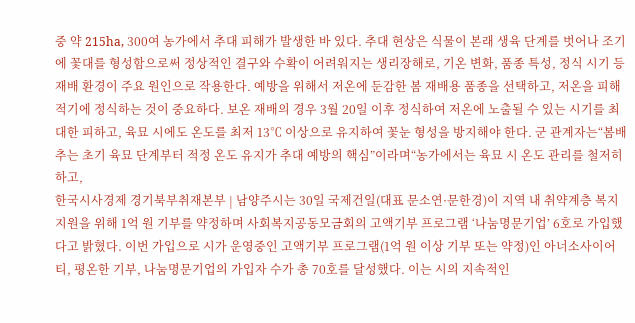중 약 215ha, 300여 농가에서 추대 피해가 발생한 바 있다. 추대 현상은 식물이 본래 생육 단계를 벗어나 조기에 꽃대를 형성함으로써 정상적인 결구와 수확이 어려워지는 생리장해로, 기온 변화, 품종 특성, 정식 시기 등 재배 환경이 주요 원인으로 작용한다. 예방을 위해서 저온에 둔감한 봄 재배용 품종을 선택하고, 저온을 피해 적기에 정식하는 것이 중요하다. 보온 재배의 경우 3월 20일 이후 정식하여 저온에 노출될 수 있는 시기를 최대한 피하고, 육묘 시에도 온도를 최저 13℃ 이상으로 유지하여 꽃눈 형성을 방지해야 한다. 군 관계자는“봄배추는 초기 육묘 단계부터 적정 온도 유지가 추대 예방의 핵심”이라며“농가에서는 육묘 시 온도 관리를 철저히 하고,
한국시사경제 경기북부취재본부 | 남양주시는 30일 국제건일(대표 문소연·문한경)이 지역 내 취약계층 복지 지원을 위해 1억 원 기부를 약정하며 사회복지공동모금회의 고액기부 프로그램 ‘나눔명문기업’ 6호로 가입했다고 밝혔다. 이번 가입으로 시가 운영중인 고액기부 프로그램(1억 원 이상 기부 또는 약정)인 아너소사이어티, 평온한 기부, 나눔명문기업의 가입자 수가 총 70호를 달성했다. 이는 시의 지속적인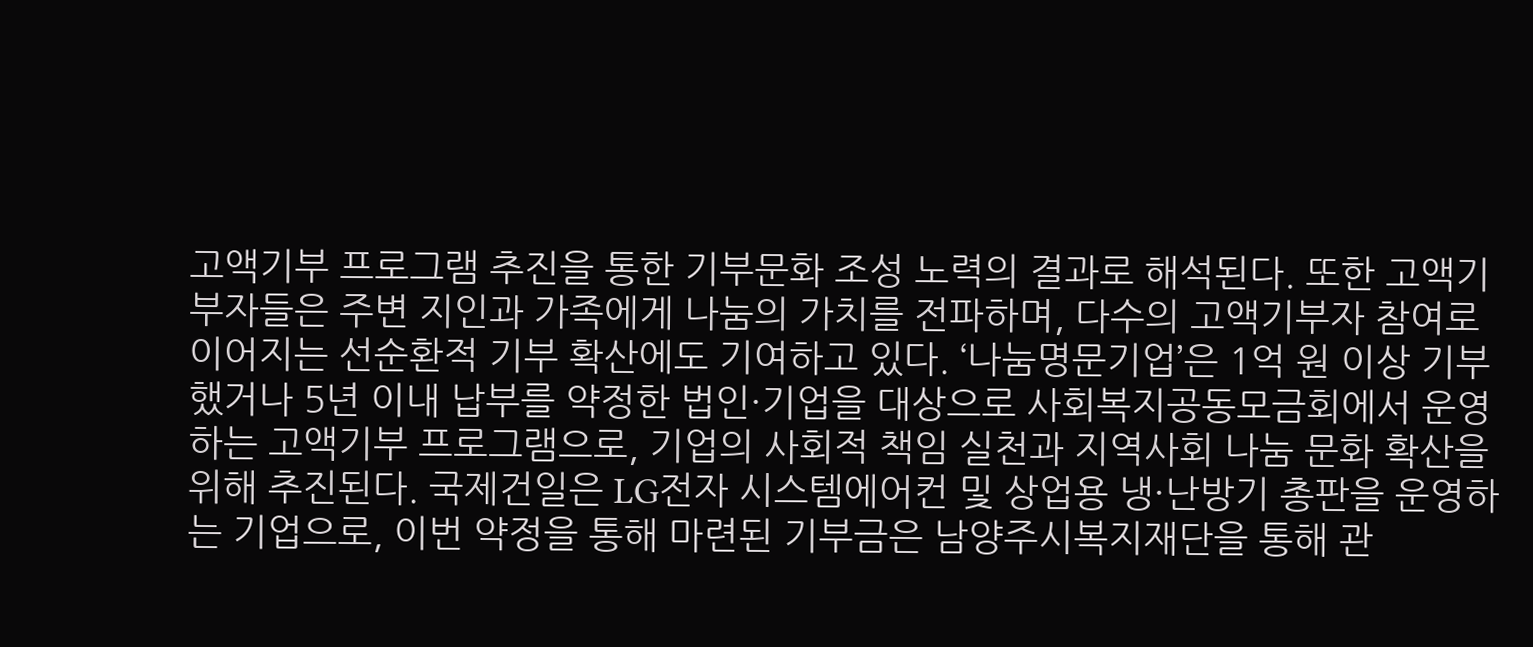고액기부 프로그램 추진을 통한 기부문화 조성 노력의 결과로 해석된다. 또한 고액기부자들은 주변 지인과 가족에게 나눔의 가치를 전파하며, 다수의 고액기부자 참여로 이어지는 선순환적 기부 확산에도 기여하고 있다. ‘나눔명문기업’은 1억 원 이상 기부했거나 5년 이내 납부를 약정한 법인·기업을 대상으로 사회복지공동모금회에서 운영하는 고액기부 프로그램으로, 기업의 사회적 책임 실천과 지역사회 나눔 문화 확산을 위해 추진된다. 국제건일은 LG전자 시스템에어컨 및 상업용 냉·난방기 총판을 운영하는 기업으로, 이번 약정을 통해 마련된 기부금은 남양주시복지재단을 통해 관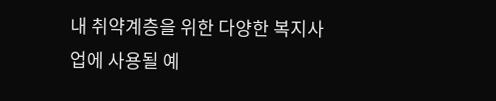내 취약계층을 위한 다양한 복지사업에 사용될 예